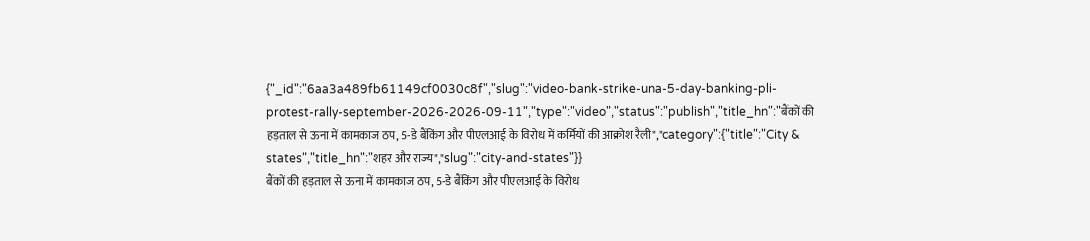{"_id":"6aa3a489fb61149cf0030c8f","slug":"video-bank-strike-una-5-day-banking-pli-protest-rally-september-2026-2026-09-11","type":"video","status":"publish","title_hn":"बैंकों की हड़ताल से ऊना में कामकाज ठप, 5-डे बैंकिंग और पीएलआई के विरोध में कर्मियों की आक्रोश रैली","category":{"title":"City & states","title_hn":"शहर और राज्य","slug":"city-and-states"}}
बैंकों की हड़ताल से ऊना में कामकाज ठप, 5-डे बैंकिंग और पीएलआई के विरोध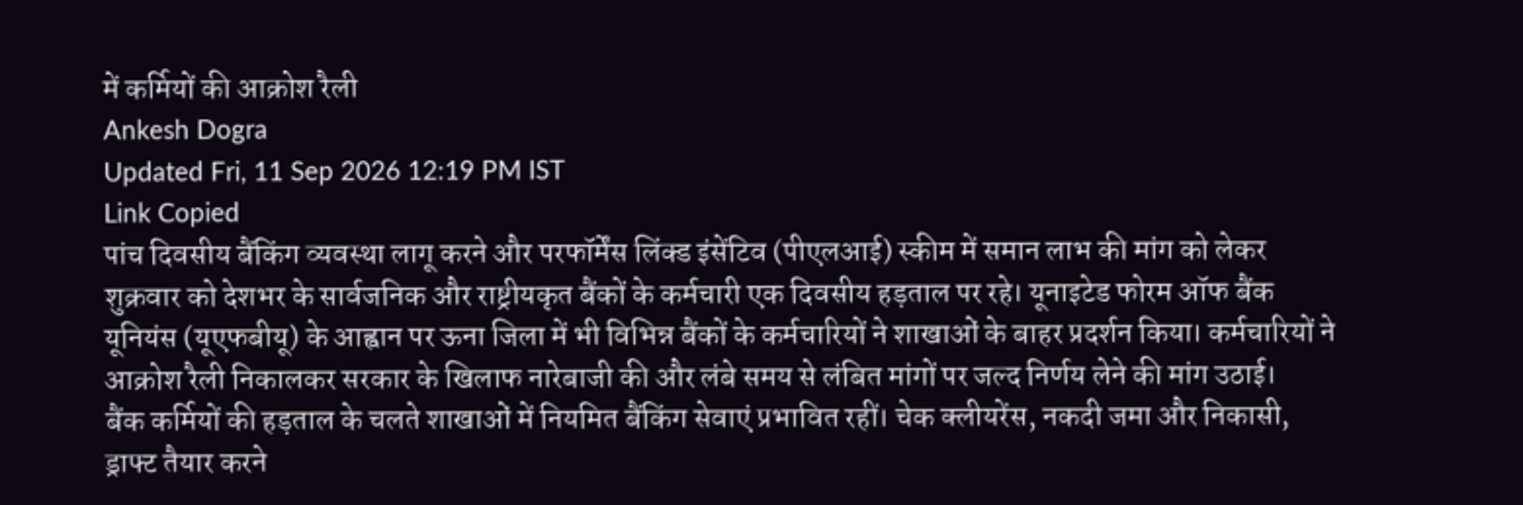में कर्मियों की आक्रोश रैली
Ankesh Dogra
Updated Fri, 11 Sep 2026 12:19 PM IST
Link Copied
पांच दिवसीय बैंकिंग व्यवस्था लागू करने और परफॉर्मेंस लिंक्ड इंसेंटिव (पीएलआई) स्कीम में समान लाभ की मांग को लेकर शुक्रवार को देशभर के सार्वजनिक और राष्ट्रीयकृत बैंकों के कर्मचारी एक दिवसीय हड़ताल पर रहे। यूनाइटेड फोरम ऑफ बैंक यूनियंस (यूएफबीयू) के आह्वान पर ऊना जिला में भी विभिन्न बैंकों के कर्मचारियों ने शाखाओं के बाहर प्रदर्शन किया। कर्मचारियों ने आक्रोश रैली निकालकर सरकार के खिलाफ नारेबाजी की और लंबे समय से लंबित मांगों पर जल्द निर्णय लेने की मांग उठाई।
बैंक कर्मियों की हड़ताल के चलते शाखाओं में नियमित बैंकिंग सेवाएं प्रभावित रहीं। चेक क्लीयरेंस, नकदी जमा और निकासी, ड्राफ्ट तैयार करने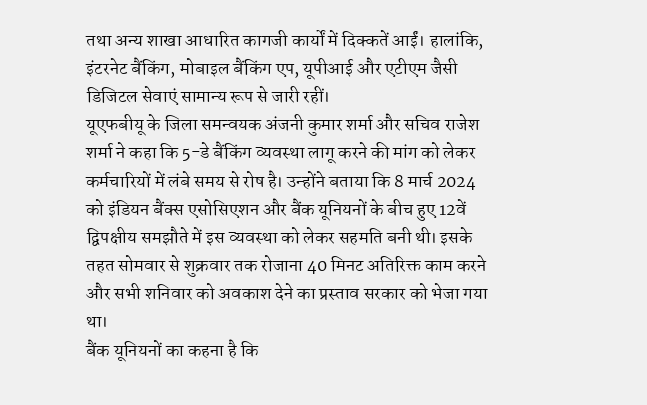तथा अन्य शाखा आधारित कागजी कार्यों में दिक्कतें आईं। हालांकि, इंटरनेट बैंकिंग, मोबाइल बैंकिंग एप, यूपीआई और एटीएम जैसी डिजिटल सेवाएं सामान्य रूप से जारी रहीं।
यूएफबीयू के जिला समन्वयक अंजनी कुमार शर्मा और सचिव राजेश शर्मा ने कहा कि 5-डे बैंकिंग व्यवस्था लागू करने की मांग को लेकर कर्मचारियों में लंबे समय से रोष है। उन्होंने बताया कि 8 मार्च 2024 को इंडियन बैंक्स एसोसिएशन और बैंक यूनियनों के बीच हुए 12वें द्विपक्षीय समझौते में इस व्यवस्था को लेकर सहमति बनी थी। इसके तहत सोमवार से शुक्रवार तक रोजाना 40 मिनट अतिरिक्त काम करने और सभी शनिवार को अवकाश देने का प्रस्ताव सरकार को भेजा गया था।
बैंक यूनियनों का कहना है कि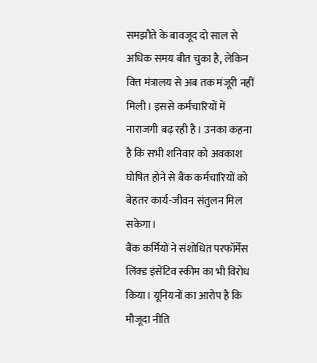समझौते के बावजूद दो साल से अधिक समय बीत चुका है, लेकिन वित्त मंत्रालय से अब तक मंजूरी नहीं मिली। इससे कर्मचारियों में नाराजगी बढ़ रही है। उनका कहना है कि सभी शनिवार को अवकाश घोषित होने से बैंक कर्मचारियों को बेहतर कार्य-जीवन संतुलन मिल सकेगा।
बैंक कर्मियों ने संशोधित परफॉर्मेंस लिंक्ड इंसेंटिव स्कीम का भी विरोध किया। यूनियनों का आरोप है कि मौजूदा नीति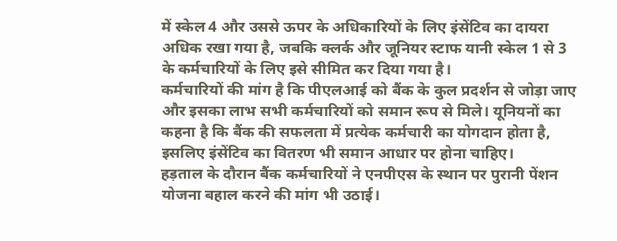में स्केल 4 और उससे ऊपर के अधिकारियों के लिए इंसेंटिव का दायरा अधिक रखा गया है, जबकि क्लर्क और जूनियर स्टाफ यानी स्केल 1 से 3 के कर्मचारियों के लिए इसे सीमित कर दिया गया है।
कर्मचारियों की मांग है कि पीएलआई को बैंक के कुल प्रदर्शन से जोड़ा जाए और इसका लाभ सभी कर्मचारियों को समान रूप से मिले। यूनियनों का कहना है कि बैंक की सफलता में प्रत्येक कर्मचारी का योगदान होता है, इसलिए इंसेंटिव का वितरण भी समान आधार पर होना चाहिए।
हड़ताल के दौरान बैंक कर्मचारियों ने एनपीएस के स्थान पर पुरानी पेंशन योजना बहाल करने की मांग भी उठाई।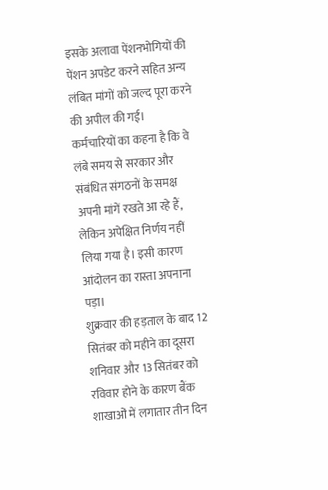इसके अलावा पेंशनभोगियों की पेंशन अपडेट करने सहित अन्य लंबित मांगों को जल्द पूरा करने की अपील की गई।
कर्मचारियों का कहना है कि वे लंबे समय से सरकार और संबंधित संगठनों के समक्ष अपनी मांगें रखते आ रहे हैं, लेकिन अपेक्षित निर्णय नहीं लिया गया है। इसी कारण आंदोलन का रास्ता अपनाना पड़ा।
शुक्रवार की हड़ताल के बाद 12 सितंबर को महीने का दूसरा शनिवार और 13 सितंबर को रविवार होने के कारण बैंक शाखाओं में लगातार तीन दिन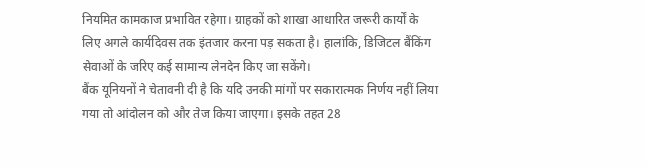नियमित कामकाज प्रभावित रहेगा। ग्राहकों को शाखा आधारित जरूरी कार्यों के लिए अगले कार्यदिवस तक इंतजार करना पड़ सकता है। हालांकि, डिजिटल बैंकिंग सेवाओं के जरिए कई सामान्य लेनदेन किए जा सकेंगे।
बैंक यूनियनों ने चेतावनी दी है कि यदि उनकी मांगों पर सकारात्मक निर्णय नहीं लिया गया तो आंदोलन को और तेज किया जाएगा। इसके तहत 28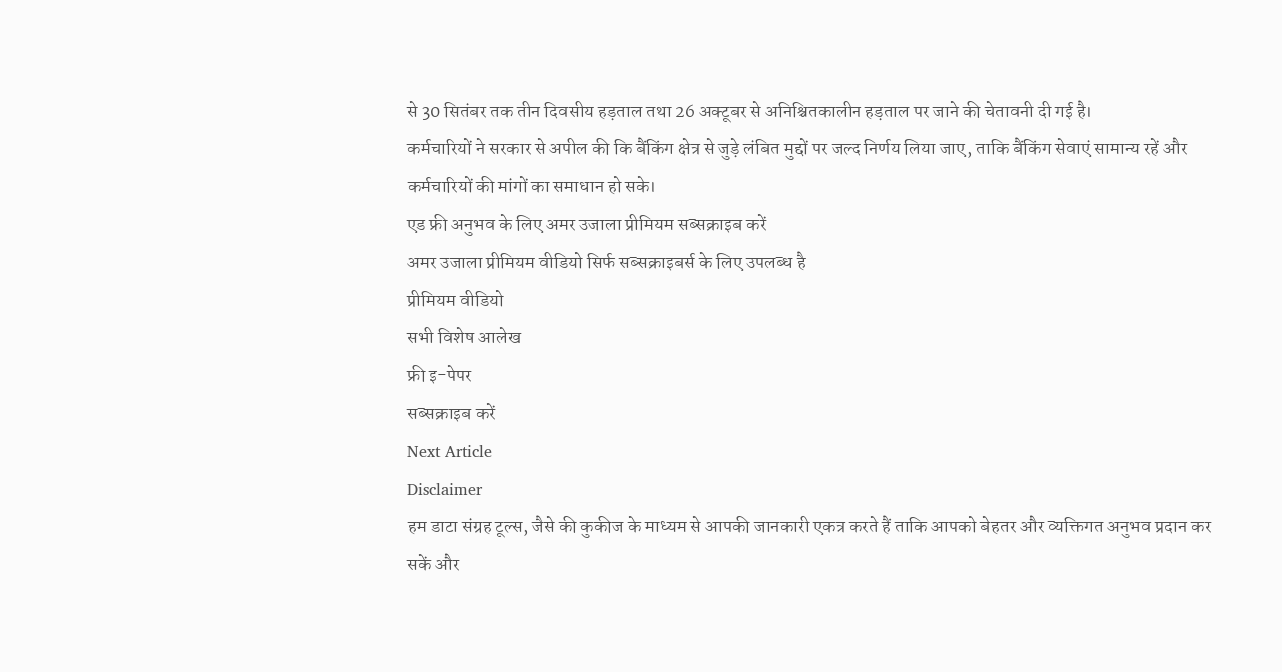से 30 सितंबर तक तीन दिवसीय हड़ताल तथा 26 अक्टूबर से अनिश्चितकालीन हड़ताल पर जाने की चेतावनी दी गई है।
कर्मचारियों ने सरकार से अपील की कि बैंकिंग क्षेत्र से जुड़े लंबित मुद्दों पर जल्द निर्णय लिया जाए, ताकि बैंकिंग सेवाएं सामान्य रहें और कर्मचारियों की मांगों का समाधान हो सके।
एड फ्री अनुभव के लिए अमर उजाला प्रीमियम सब्सक्राइब करें
अमर उजाला प्रीमियम वीडियो सिर्फ सब्सक्राइबर्स के लिए उपलब्ध है
प्रीमियम वीडियो
सभी विशेष आलेख
फ्री इ-पेपर
सब्सक्राइब करें
Next Article
Disclaimer
हम डाटा संग्रह टूल्स, जैसे की कुकीज के माध्यम से आपकी जानकारी एकत्र करते हैं ताकि आपको बेहतर और व्यक्तिगत अनुभव प्रदान कर सकें और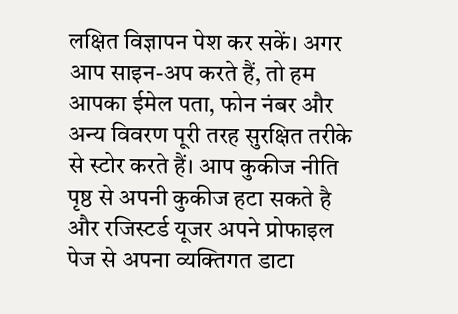लक्षित विज्ञापन पेश कर सकें। अगर आप साइन-अप करते हैं, तो हम आपका ईमेल पता, फोन नंबर और अन्य विवरण पूरी तरह सुरक्षित तरीके से स्टोर करते हैं। आप कुकीज नीति पृष्ठ से अपनी कुकीज हटा सकते है और रजिस्टर्ड यूजर अपने प्रोफाइल पेज से अपना व्यक्तिगत डाटा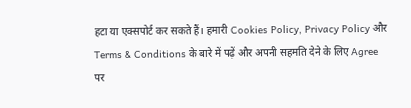हटा या एक्सपोर्ट कर सकते हैं। हमारी Cookies Policy, Privacy Policy और Terms & Conditions के बारे में पढ़ें और अपनी सहमति देने के लिए Agree पर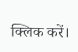क्लिक करें।